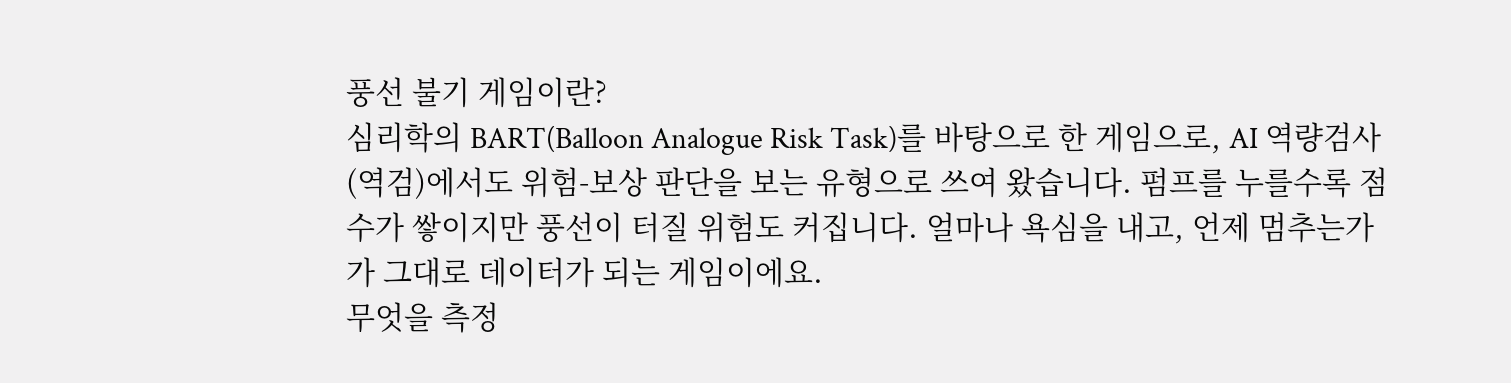풍선 불기 게임이란?
심리학의 BART(Balloon Analogue Risk Task)를 바탕으로 한 게임으로, AI 역량검사(역검)에서도 위험-보상 판단을 보는 유형으로 쓰여 왔습니다. 펌프를 누를수록 점수가 쌓이지만 풍선이 터질 위험도 커집니다. 얼마나 욕심을 내고, 언제 멈추는가가 그대로 데이터가 되는 게임이에요.
무엇을 측정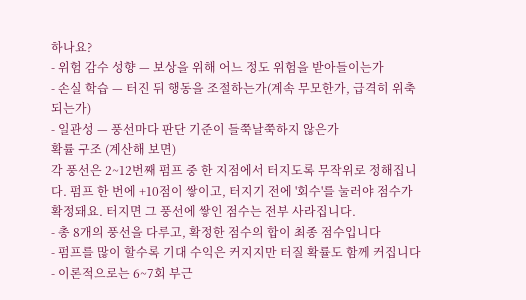하나요?
- 위험 감수 성향 — 보상을 위해 어느 정도 위험을 받아들이는가
- 손실 학습 — 터진 뒤 행동을 조절하는가(계속 무모한가, 급격히 위축되는가)
- 일관성 — 풍선마다 판단 기준이 들쭉날쭉하지 않은가
확률 구조 (계산해 보면)
각 풍선은 2~12번째 펌프 중 한 지점에서 터지도록 무작위로 정해집니다. 펌프 한 번에 +10점이 쌓이고, 터지기 전에 '회수'를 눌러야 점수가 확정돼요. 터지면 그 풍선에 쌓인 점수는 전부 사라집니다.
- 총 8개의 풍선을 다루고, 확정한 점수의 합이 최종 점수입니다
- 펌프를 많이 할수록 기대 수익은 커지지만 터질 확률도 함께 커집니다
- 이론적으로는 6~7회 부근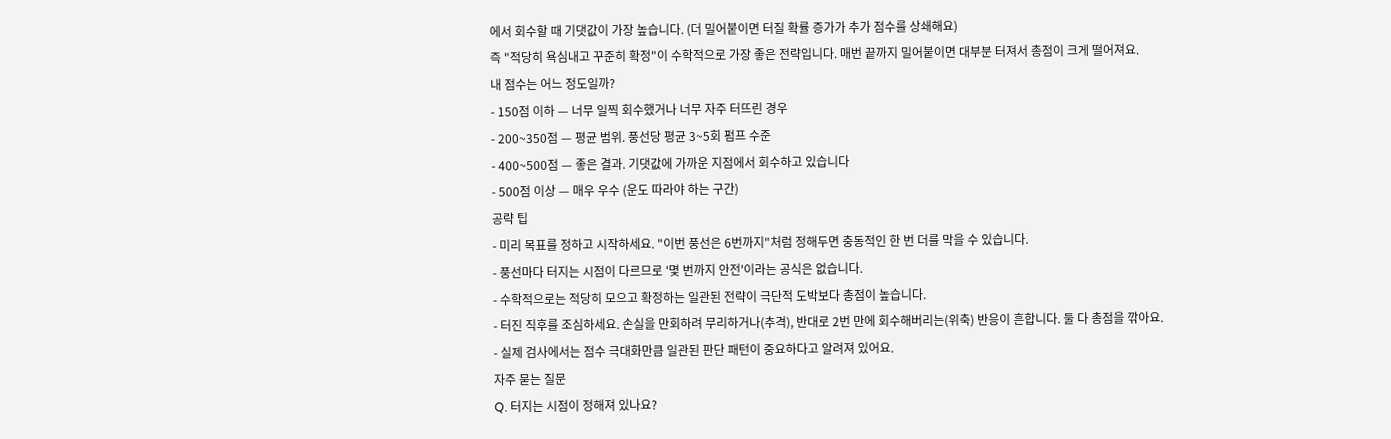에서 회수할 때 기댓값이 가장 높습니다. (더 밀어붙이면 터질 확률 증가가 추가 점수를 상쇄해요)
즉 "적당히 욕심내고 꾸준히 확정"이 수학적으로 가장 좋은 전략입니다. 매번 끝까지 밀어붙이면 대부분 터져서 총점이 크게 떨어져요.
내 점수는 어느 정도일까?
- 150점 이하 — 너무 일찍 회수했거나 너무 자주 터뜨린 경우
- 200~350점 — 평균 범위. 풍선당 평균 3~5회 펌프 수준
- 400~500점 — 좋은 결과. 기댓값에 가까운 지점에서 회수하고 있습니다
- 500점 이상 — 매우 우수 (운도 따라야 하는 구간)
공략 팁
- 미리 목표를 정하고 시작하세요. "이번 풍선은 6번까지"처럼 정해두면 충동적인 한 번 더를 막을 수 있습니다.
- 풍선마다 터지는 시점이 다르므로 '몇 번까지 안전'이라는 공식은 없습니다.
- 수학적으로는 적당히 모으고 확정하는 일관된 전략이 극단적 도박보다 총점이 높습니다.
- 터진 직후를 조심하세요. 손실을 만회하려 무리하거나(추격), 반대로 2번 만에 회수해버리는(위축) 반응이 흔합니다. 둘 다 총점을 깎아요.
- 실제 검사에서는 점수 극대화만큼 일관된 판단 패턴이 중요하다고 알려져 있어요.
자주 묻는 질문
Q. 터지는 시점이 정해져 있나요?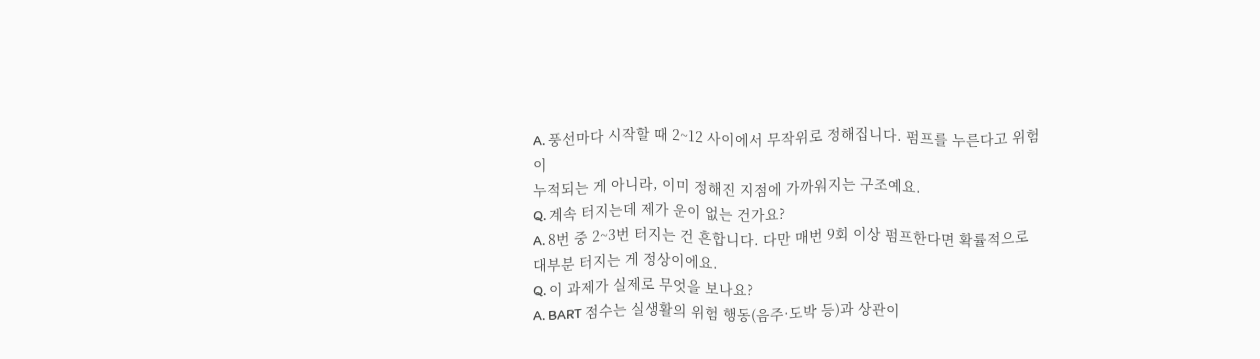A. 풍선마다 시작할 때 2~12 사이에서 무작위로 정해집니다. 펌프를 누른다고 위험이
누적되는 게 아니라, 이미 정해진 지점에 가까워지는 구조예요.
Q. 계속 터지는데 제가 운이 없는 건가요?
A. 8번 중 2~3번 터지는 건 흔합니다. 다만 매번 9회 이상 펌프한다면 확률적으로
대부분 터지는 게 정상이에요.
Q. 이 과제가 실제로 무엇을 보나요?
A. BART 점수는 실생활의 위험 행동(음주·도박 등)과 상관이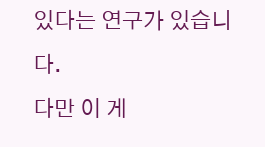있다는 연구가 있습니다.
다만 이 게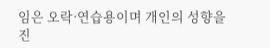임은 오락·연습용이며 개인의 성향을 진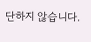단하지 않습니다.